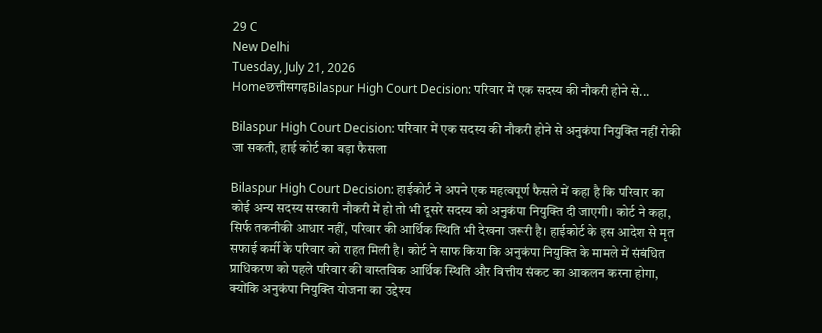29 C
New Delhi
Tuesday, July 21, 2026
Homeछत्तीसगढ़Bilaspur High Court Decision: परिवार में एक सदस्य की नौकरी होने से...

Bilaspur High Court Decision: परिवार में एक सदस्य की नौकरी होने से अनुकंपा नियुक्ति नहीं रोकी जा सकती, हाई कोर्ट का बड़ा फैसला

Bilaspur High Court Decision: हाईकोर्ट ने अपने एक महत्वपूर्ण फैसले में कहा है कि परिवार का कोई अन्य सदस्य सरकारी नौकरी में हो तो भी दूसरे सदस्य को अनुकंपा नियुक्ति दी जाएगी। कोर्ट ने कहा, सिर्फ तकनीकी आधार नहीं, परिवार की आर्थिक स्थिति भी देखना जरूरी है। हाईकोर्ट के इस आदेश से मृत सफाई कर्मी के परिवार को राहत मिली है। कोर्ट ने साफ किया कि अनुकंपा नियुक्ति के मामले में संबंधित प्राधिकरण को पहले परिवार की वास्तविक आर्थिक स्थिति और वित्तीय संकट का आकलन करना होगा, क्योंकि अनुकंपा नियुक्ति योजना का उद्देश्य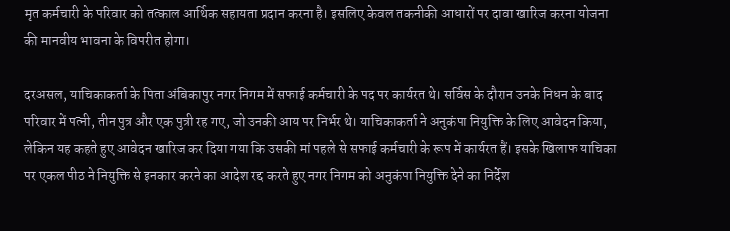मृत कर्मचारी के परिवार को तत्काल आर्थिक सहायता प्रदान करना है। इसलिए केवल तकनीकी आधारों पर दावा खारिज करना योजना की मानवीय भावना के विपरीत होगा।

दरअसल, याचिकाकर्ता के पिता अंबिकापुर नगर निगम में सफाई कर्मचारी के पद पर कार्यरत थे। सर्विस के दौरान उनके निधन के बाद परिवार में पत्नी, तीन पुत्र और एक पुत्री रह गए, जो उनकी आय पर निर्भर थे। याचिकाकर्ता ने अनुकंपा नियुक्ति के लिए आवेदन किया, लेकिन यह कहते हुए आवेदन खारिज कर दिया गया कि उसकी मां पहले से सफाई कर्मचारी के रूप में कार्यरत हैं। इसके खिलाफ याचिका पर एकल पीठ ने नियुक्ति से इनकार करने का आदेश रद्द करते हुए नगर निगम को अनुकंपा नियुक्ति देने का निर्देश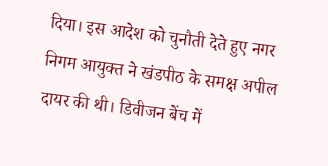दिया। इस आदेश को चुनौती देते हुए नगर निगम आयुक्त ने खंडपीठ के समक्ष अपील दायर की थी। डिवीजन बेंच में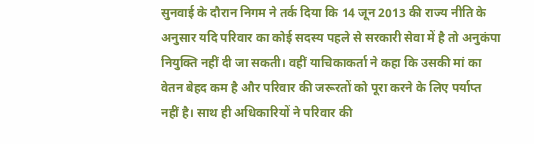सुनवाई के दौरान निगम ने तर्क दिया कि 14 जून 2013 की राज्य नीति के अनुसार यदि परिवार का कोई सदस्य पहले से सरकारी सेवा में है तो अनुकंपा नियुक्ति नहीं दी जा सकती। वहीं याचिकाकर्ता ने कहा कि उसकी मां का वेतन बेहद कम है और परिवार की जरूरतों को पूरा करने के लिए पर्याप्त नहीं है। साथ ही अधिकारियों ने परिवार की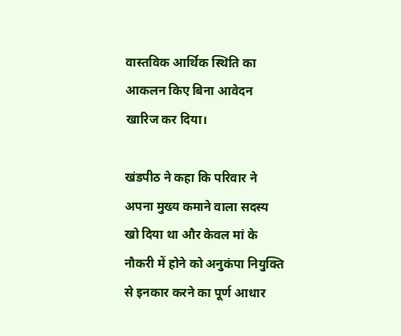वास्तविक आर्थिक स्थिति का आकलन किए बिना आवेदन खारिज कर दिया।

खंडपीठ ने कहा कि परिवार ने अपना मुख्य कमाने वाला सदस्य खो दिया था और केवल मां के नौकरी में होने को अनुकंपा नियुक्ति से इनकार करने का पूर्ण आधार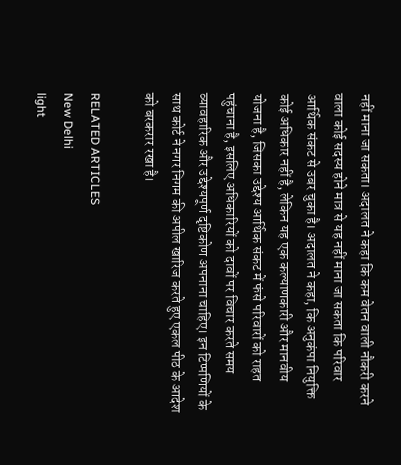नहीं माना जा सकता। अदालत ने कहा कि कम वेतन वाली नौकरी करने वाला कोई सदस्य होने मात्र से यह नहीं माना जा सकता कि परिवार आर्थिक संकट से उबर चुका है। अदालत ने कहा, कि अनुकंपा नियुक्ति कोई अधिकार नहीं है, लेकिन यह एक कल्याणकारी और मानवीय योजना है, जिसका उद्देश्य आर्थिक संकट में फंसे परिवारों को राहत पहुंचाना है, इसलिए अधिकारियों को दावों पर विचार करते समय व्यावहारिक और उद्देश्यपूर्ण दृष्टिकोण अपनाना चाहिए। इन टिप्पणियों के साथ कोर्ट ने नगर निगम की अपील खारिज करते हुए एकल पीठ के आदेश को बरकरार रखा है।

RELATED ARTICLES
New Delhi
light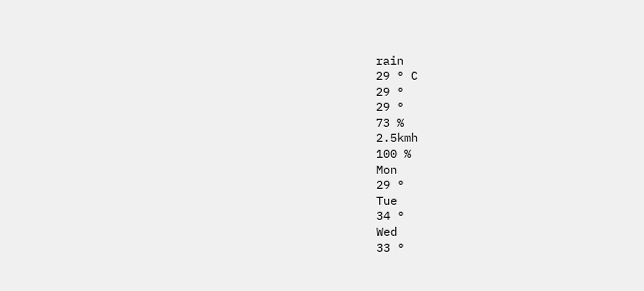rain
29 ° C
29 °
29 °
73 %
2.5kmh
100 %
Mon
29 °
Tue
34 °
Wed
33 °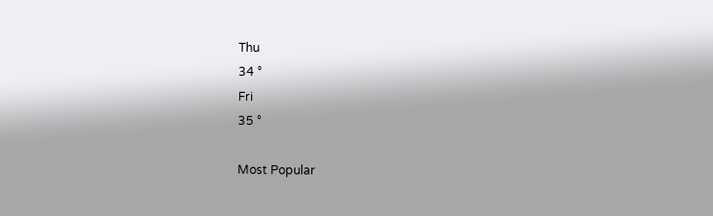Thu
34 °
Fri
35 °

Most Popular